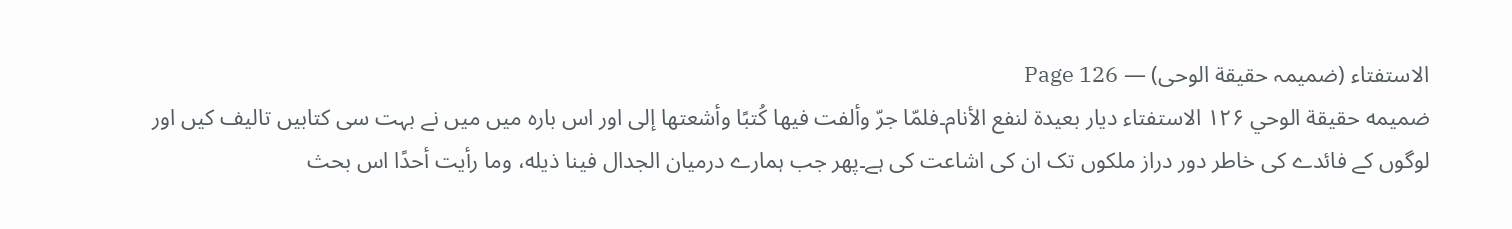الاستفتاء (ضمیمہ حقیقة الوحی) — Page 126
ضمیمه حقيقة الوحي ۱۲۶ الاستفتاء ديار بعيدة لنفع الأنام۔فلمّا جرّ وألفت فيها كُتبًا وأشعتها إلى اور اس بارہ میں میں نے بہت سی کتابیں تالیف کیں اور لوگوں کے فائدے کی خاطر دور دراز ملکوں تک ان کی اشاعت کی ہے۔پھر جب ہمارے درمیان الجدال فينا ذيله، وما رأيت أحدًا اس بحث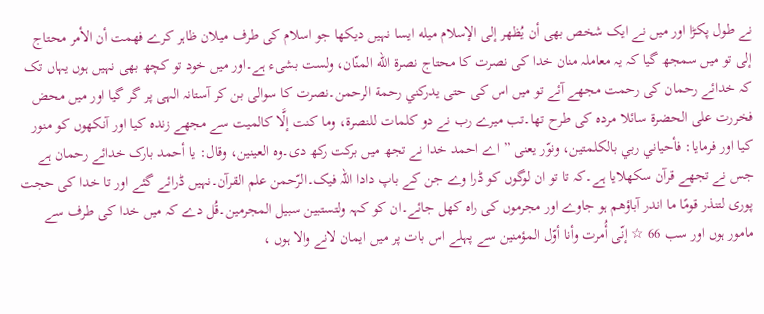نے طول پکڑا اور میں نے ایک شخص بھی أن يُظهر إلى الإسلام میله ایسا نہیں دیکھا جو اسلام کی طرف میلان ظاہر کرے فهمت أن الأمر محتاج إلى تو میں سمجھ گیا کہ یہ معاملہ منان خدا کی نصرت کا محتاج نصرة الله المنّان، ولست بشیء ہے۔اور میں خود تو کچھ بھی نہیں ہوں یہاں تک کہ خدائے رحمان کی رحمت مجھے آئے تو میں اس کی حتى يدركني رحمة الرحمن۔نصرت کا سوالی بن کر آستانہ الہی پر گر گیا اور میں محض فخررت على الحضرة سائلا مردہ کی طرح تھا۔تب میرے رب نے دو کلمات للنصرة، وما كنت إلَّا كالميت سے مجھے زندہ کیا اور آنکھوں کو منور کیا اور فرمایا: فأحياني ربي بالكلمتين، ونوّر یعنی ” اے احمد خدا نے تجھ میں برکت رکھ دی۔وہ العينين، وقال: يا أحمد بارک خدائے رحمان ہے جس نے تجھے قرآن سکھلایا ہے۔کہ تا تو ان لوگوں کو ڈرا وے جن کے باپ دادا اللہ فیک۔الرّحمن علم القرآن۔نہیں ڈرائے گئے اور تا خدا کی حجت پوری لتنذر قومًا ما اندر آباؤهم ہو جاوے اور مجرموں کی راہ کھل جائے۔ان کو کہہ ولتستبين سبيل المجرمین۔قُل دے کہ میں خدا کی طرف سے مامور ہوں اور سب 66 ☆ إنّى أُمرت وأنا أوّل المؤمنين سے پہلے اس بات پر میں ایمان لانے والا ہوں ،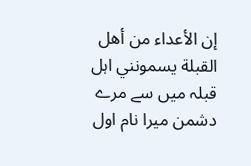إن الأعداء من أهل القبلة يسمونني اہل قبلہ میں سے مرے دشمن میرا نام اول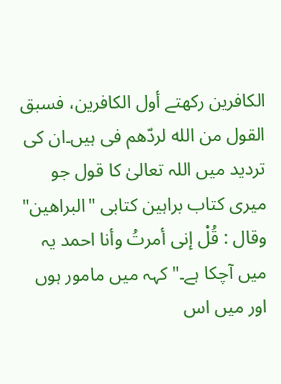الکافرین رکھتے أول الكافرين، فسبق القول من الله لردّھم فی ہیں۔ان کی تردید میں اللہ تعالیٰ کا قول جو میری کتاب براہین کتابی "البراهين" وقال : قُلْ إنى أمرتُ وأنا احمد یہ میں آچکا ہے۔" کہہ میں مامور ہوں اور میں اس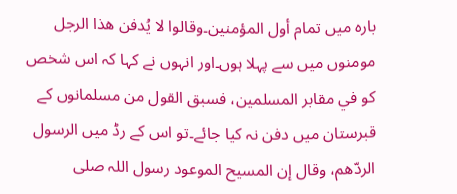بارہ میں تمام أول المؤمنين۔وقالوا لا يُدفن هذا الرجل مومنوں میں سے پہلا ہوں۔اور انہوں نے کہا کہ اس شخص کو في مقابر المسلمين، فسبق القول من مسلمانوں کے قبرستان میں دفن نہ کیا جائے۔تو اس کے رڈ میں الرسول الردّهم، وقال إن المسيح الموعود رسول اللہ صلى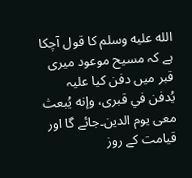الله عليه وسلم کا قول آچکا ہے کہ مسیح موعود میری قبر میں دفن کیا علیہ يُدفن في قبرى، وإنه يُبعث معى يوم الدين۔جائے گا اور قیامت کے روز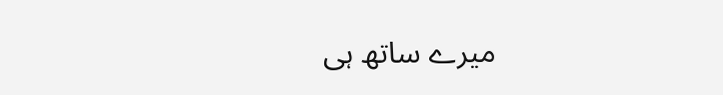میرے ساتھ ہی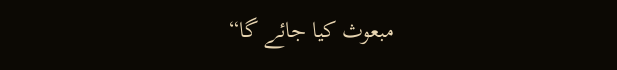مبعوث کیا جائے گا“